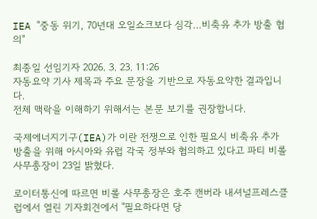IEA "중동 위기, 70년대 오일쇼크보다 심각…비축유 추가 방출 협의"

최종일 선임기자 2026. 3. 23. 11:26
자동요약 기사 제목과 주요 문장을 기반으로 자동요약한 결과입니다.
전체 맥락을 이해하기 위해서는 본문 보기를 권장합니다.

국제에너지기구(IEA)가 이란 전쟁으로 인한 필요시 비축유 추가 방출을 위해 아시아와 유럽 각국 정부와 협의하고 있다고 파티 비롤 사무총장이 23일 밝혔다.

로이터통신에 따르면 비롤 사무총장은 호주 캔버라 내셔널프레스클럽에서 열린 기자회견에서 "필요하다면 당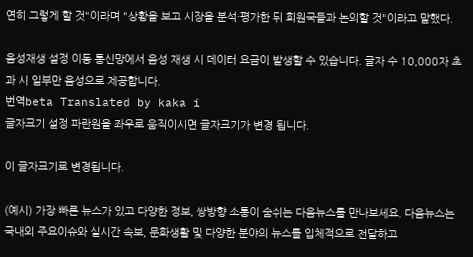연히 그렇게 할 것"이라며 "상황을 보고 시장을 분석·평가한 뒤 회원국들과 논의할 것"이라고 말했다.

음성재생 설정 이동 통신망에서 음성 재생 시 데이터 요금이 발생할 수 있습니다. 글자 수 10,000자 초과 시 일부만 음성으로 제공합니다.
번역beta Translated by kaka i
글자크기 설정 파란원을 좌우로 움직이시면 글자크기가 변경 됩니다.

이 글자크기로 변경됩니다.

(예시) 가장 빠른 뉴스가 있고 다양한 정보, 쌍방향 소통이 숨쉬는 다음뉴스를 만나보세요. 다음뉴스는 국내외 주요이슈와 실시간 속보, 문화생활 및 다양한 분야의 뉴스를 입체적으로 전달하고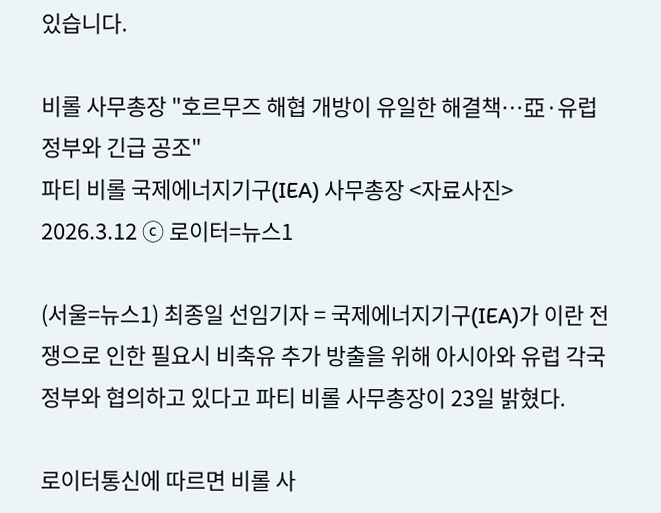있습니다.

비롤 사무총장 "호르무즈 해협 개방이 유일한 해결책…亞·유럽 정부와 긴급 공조"
파티 비롤 국제에너지기구(IEA) 사무총장 <자료사진> 2026.3.12 ⓒ 로이터=뉴스1

(서울=뉴스1) 최종일 선임기자 = 국제에너지기구(IEA)가 이란 전쟁으로 인한 필요시 비축유 추가 방출을 위해 아시아와 유럽 각국 정부와 협의하고 있다고 파티 비롤 사무총장이 23일 밝혔다.

로이터통신에 따르면 비롤 사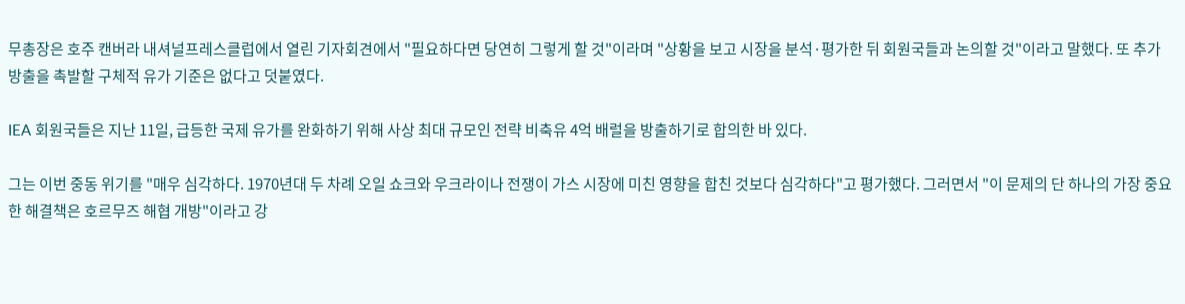무총장은 호주 캔버라 내셔널프레스클럽에서 열린 기자회견에서 "필요하다면 당연히 그렇게 할 것"이라며 "상황을 보고 시장을 분석·평가한 뒤 회원국들과 논의할 것"이라고 말했다. 또 추가 방출을 촉발할 구체적 유가 기준은 없다고 덧붙였다.

IEA 회원국들은 지난 11일, 급등한 국제 유가를 완화하기 위해 사상 최대 규모인 전략 비축유 4억 배럴을 방출하기로 합의한 바 있다.

그는 이번 중동 위기를 "매우 심각하다. 1970년대 두 차례 오일 쇼크와 우크라이나 전쟁이 가스 시장에 미친 영향을 합친 것보다 심각하다"고 평가했다. 그러면서 "이 문제의 단 하나의 가장 중요한 해결책은 호르무즈 해협 개방"이라고 강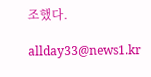조했다.

allday33@news1.kr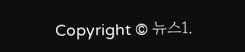Copyright © 뉴스1.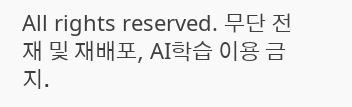All rights reserved. 무단 전재 및 재배포, AI학습 이용 금지.